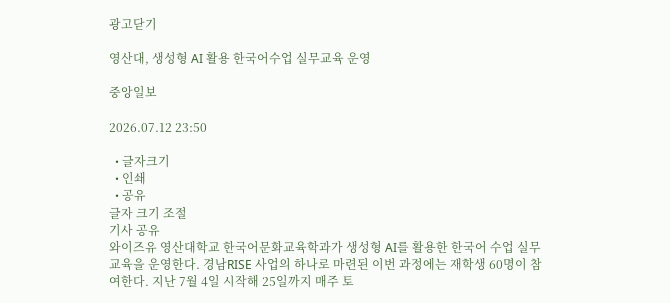광고닫기

영산대, 생성형 AI 활용 한국어수업 실무교육 운영

중앙일보

2026.07.12 23:50

  • 글자크기
  • 인쇄
  • 공유
글자 크기 조절
기사 공유
와이즈유 영산대학교 한국어문화교육학과가 생성형 AI를 활용한 한국어 수업 실무 교육을 운영한다. 경남RISE 사업의 하나로 마련된 이번 과정에는 재학생 60명이 참여한다. 지난 7월 4일 시작해 25일까지 매주 토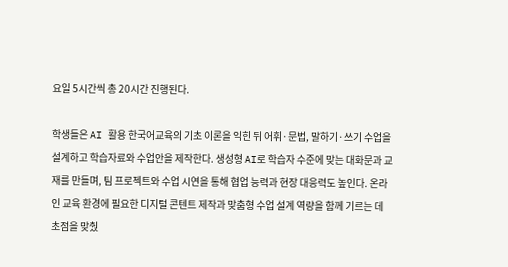요일 5시간씩 총 20시간 진행된다.

학생들은 AI 활용 한국어교육의 기초 이론을 익힌 뒤 어휘·문법, 말하기·쓰기 수업을 설계하고 학습자료와 수업안을 제작한다. 생성형 AI로 학습자 수준에 맞는 대화문과 교재를 만들며, 팀 프로젝트와 수업 시연을 통해 협업 능력과 현장 대응력도 높인다. 온라인 교육 환경에 필요한 디지털 콘텐트 제작과 맞춤형 수업 설계 역량을 함께 기르는 데 초점을 맞췄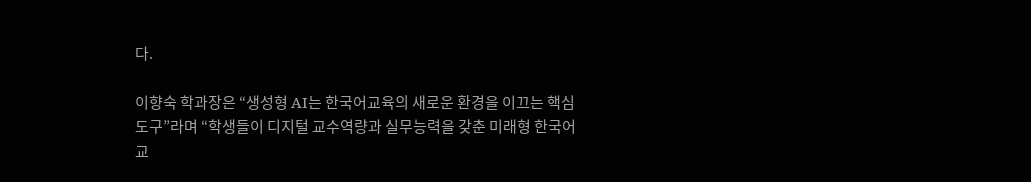다.

이향숙 학과장은 “생성형 AI는 한국어교육의 새로운 환경을 이끄는 핵심 도구”라며 “학생들이 디지털 교수역량과 실무능력을 갖춘 미래형 한국어교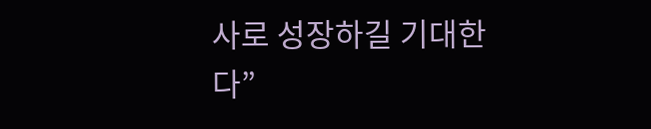사로 성장하길 기대한다”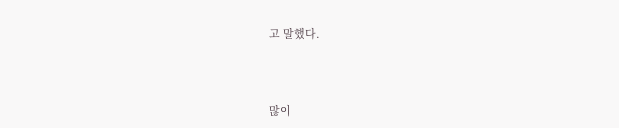고 말했다.



많이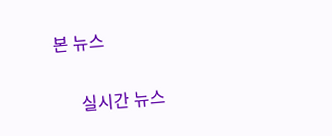본 뉴스

      실시간 뉴스